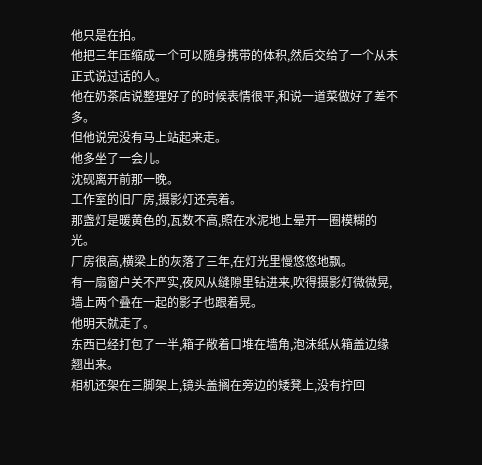他只是在拍。
他把三年压缩成一个可以随身携带的体积,然后交给了一个从未正式说过话的人。
他在奶茶店说整理好了的时候表情很平,和说一道菜做好了差不多。
但他说完没有马上站起来走。
他多坐了一会儿。
沈砚离开前那一晚。
工作室的旧厂房,摄影灯还亮着。
那盏灯是暖黄色的,瓦数不高,照在水泥地上晕开一圈模糊的光。
厂房很高,横梁上的灰落了三年,在灯光里慢悠悠地飘。
有一扇窗户关不严实,夜风从缝隙里钻进来,吹得摄影灯微微晃,墙上两个叠在一起的影子也跟着晃。
他明天就走了。
东西已经打包了一半,箱子敞着口堆在墙角,泡沫纸从箱盖边缘翘出来。
相机还架在三脚架上,镜头盖搁在旁边的矮凳上,没有拧回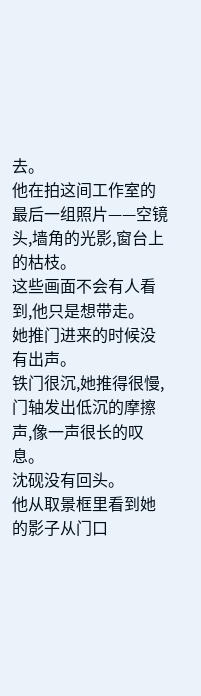去。
他在拍这间工作室的最后一组照片——空镜头,墙角的光影,窗台上的枯枝。
这些画面不会有人看到,他只是想带走。
她推门进来的时候没有出声。
铁门很沉,她推得很慢,门轴发出低沉的摩擦声,像一声很长的叹息。
沈砚没有回头。
他从取景框里看到她的影子从门口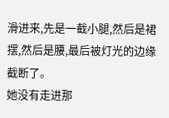滑进来,先是一截小腿,然后是裙摆,然后是腰,最后被灯光的边缘截断了。
她没有走进那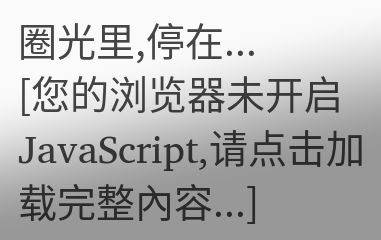圈光里,停在...
[您的浏览器未开启 JavaScript,请点击加载完整內容...]